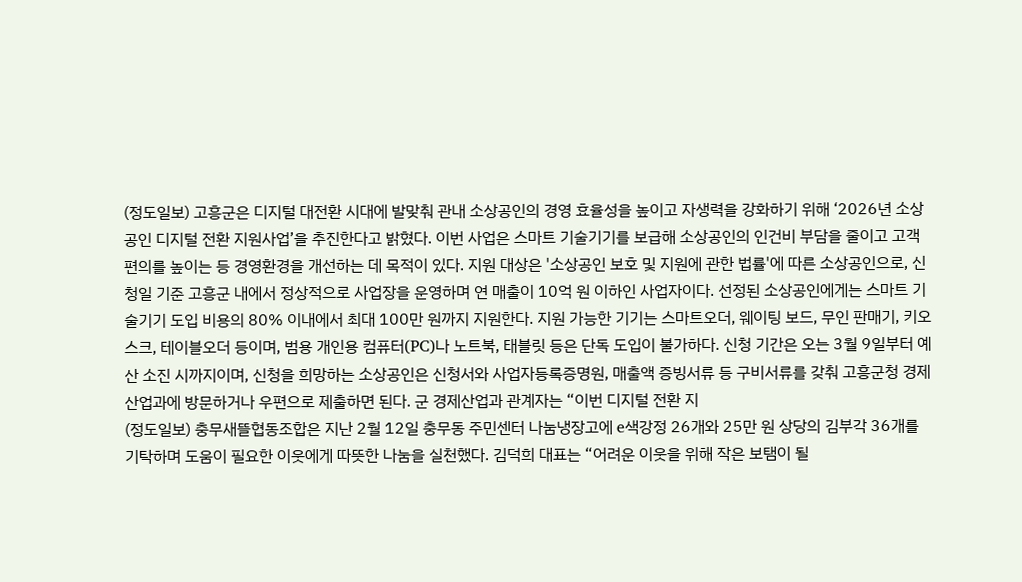(정도일보) 고흥군은 디지털 대전환 시대에 발맞춰 관내 소상공인의 경영 효율성을 높이고 자생력을 강화하기 위해 ‘2026년 소상공인 디지털 전환 지원사업’을 추진한다고 밝혔다. 이번 사업은 스마트 기술기기를 보급해 소상공인의 인건비 부담을 줄이고 고객 편의를 높이는 등 경영환경을 개선하는 데 목적이 있다. 지원 대상은 '소상공인 보호 및 지원에 관한 법률'에 따른 소상공인으로, 신청일 기준 고흥군 내에서 정상적으로 사업장을 운영하며 연 매출이 10억 원 이하인 사업자이다. 선정된 소상공인에게는 스마트 기술기기 도입 비용의 80% 이내에서 최대 100만 원까지 지원한다. 지원 가능한 기기는 스마트오더, 웨이팅 보드, 무인 판매기, 키오스크, 테이블오더 등이며, 범용 개인용 컴퓨터(PC)나 노트북, 태블릿 등은 단독 도입이 불가하다. 신청 기간은 오는 3월 9일부터 예산 소진 시까지이며, 신청을 희망하는 소상공인은 신청서와 사업자등록증명원, 매출액 증빙서류 등 구비서류를 갖춰 고흥군청 경제산업과에 방문하거나 우편으로 제출하면 된다. 군 경제산업과 관계자는 “이번 디지털 전환 지
(정도일보) 충무새뜰협동조합은 지난 2월 12일 충무동 주민센터 나눔냉장고에 e색강정 26개와 25만 원 상당의 김부각 36개를 기탁하며 도움이 필요한 이웃에게 따뜻한 나눔을 실천했다. 김덕희 대표는 “어려운 이웃을 위해 작은 보탬이 될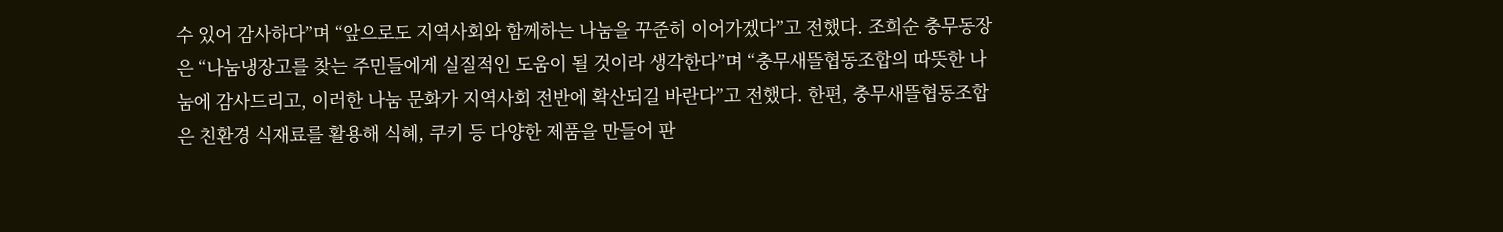수 있어 감사하다”며 “앞으로도 지역사회와 함께하는 나눔을 꾸준히 이어가겠다”고 전했다. 조희순 충무동장은 “나눔냉장고를 찾는 주민들에게 실질적인 도움이 될 것이라 생각한다”며 “충무새뜰협동조합의 따뜻한 나눔에 감사드리고, 이러한 나눔 문화가 지역사회 전반에 확산되길 바란다”고 전했다. 한편, 충무새뜰협동조합은 친환경 식재료를 활용해 식혜, 쿠키 등 다양한 제품을 만들어 판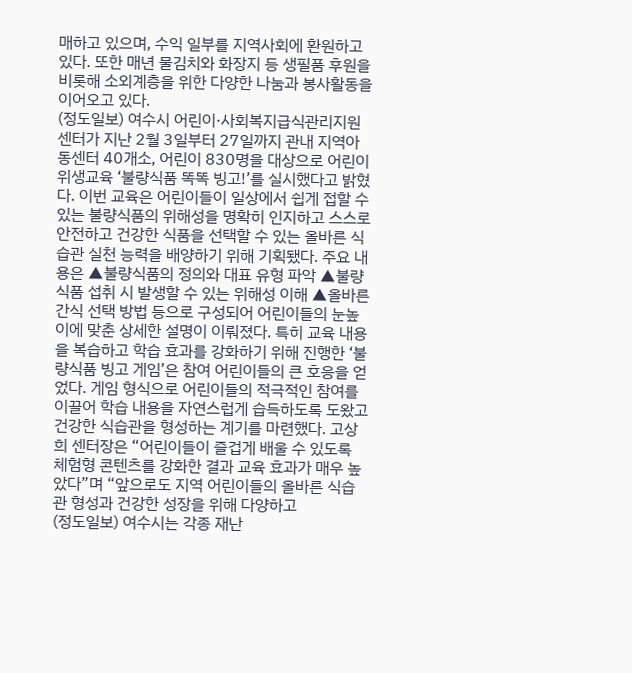매하고 있으며, 수익 일부를 지역사회에 환원하고 있다. 또한 매년 물김치와 화장지 등 생필품 후원을 비롯해 소외계층을 위한 다양한 나눔과 봉사활동을 이어오고 있다.
(정도일보) 여수시 어린이·사회복지급식관리지원센터가 지난 2월 3일부터 27일까지 관내 지역아동센터 40개소, 어린이 830명을 대상으로 어린이 위생교육 ‘불량식품 똑똑 빙고!’를 실시했다고 밝혔다. 이번 교육은 어린이들이 일상에서 쉽게 접할 수 있는 불량식품의 위해성을 명확히 인지하고 스스로 안전하고 건강한 식품을 선택할 수 있는 올바른 식습관 실천 능력을 배양하기 위해 기획됐다. 주요 내용은 ▲불량식품의 정의와 대표 유형 파악 ▲불량식품 섭취 시 발생할 수 있는 위해성 이해 ▲올바른 간식 선택 방법 등으로 구성되어 어린이들의 눈높이에 맞춘 상세한 설명이 이뤄졌다. 특히 교육 내용을 복습하고 학습 효과를 강화하기 위해 진행한 ‘불량식품 빙고 게임’은 참여 어린이들의 큰 호응을 얻었다. 게임 형식으로 어린이들의 적극적인 참여를 이끌어 학습 내용을 자연스럽게 습득하도록 도왔고 건강한 식습관을 형성하는 계기를 마련했다. 고상희 센터장은 “어린이들이 즐겁게 배울 수 있도록 체험형 콘텐츠를 강화한 결과 교육 효과가 매우 높았다”며 “앞으로도 지역 어린이들의 올바른 식습관 형성과 건강한 성장을 위해 다양하고
(정도일보) 여수시는 각종 재난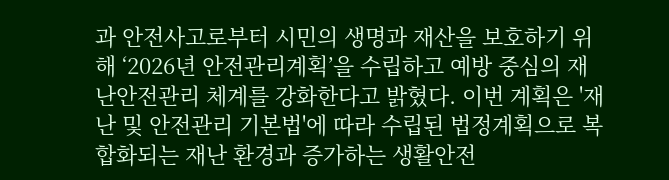과 안전사고로부터 시민의 생명과 재산을 보호하기 위해 ‘2026년 안전관리계획’을 수립하고 예방 중심의 재난안전관리 체계를 강화한다고 밝혔다. 이번 계획은 '재난 및 안전관리 기본법'에 따라 수립된 법정계획으로 복합화되는 재난 환경과 증가하는 생활안전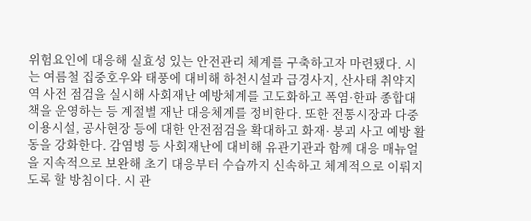위험요인에 대응해 실효성 있는 안전관리 체계를 구축하고자 마련됐다. 시는 여름철 집중호우와 태풍에 대비해 하천시설과 급경사지, 산사태 취약지역 사전 점검을 실시해 사회재난 예방체계를 고도화하고 폭염·한파 종합대책을 운영하는 등 계절별 재난 대응체계를 정비한다. 또한 전통시장과 다중이용시설, 공사현장 등에 대한 안전점검을 확대하고 화재· 붕괴 사고 예방 활동을 강화한다. 감염병 등 사회재난에 대비해 유관기관과 함께 대응 매뉴얼을 지속적으로 보완해 초기 대응부터 수습까지 신속하고 체계적으로 이뤄지도록 할 방침이다. 시 관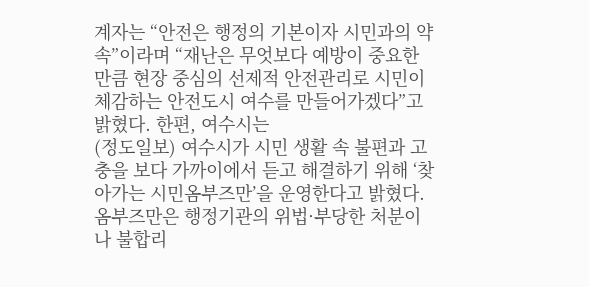계자는 “안전은 행정의 기본이자 시민과의 약속”이라며 “재난은 무엇보다 예방이 중요한 만큼 현장 중심의 선제적 안전관리로 시민이 체감하는 안전도시 여수를 만들어가겠다”고 밝혔다. 한편, 여수시는
(정도일보) 여수시가 시민 생활 속 불편과 고충을 보다 가까이에서 듣고 해결하기 위해 ‘찾아가는 시민옴부즈만’을 운영한다고 밝혔다. 옴부즈만은 행정기관의 위법·부당한 처분이나 불합리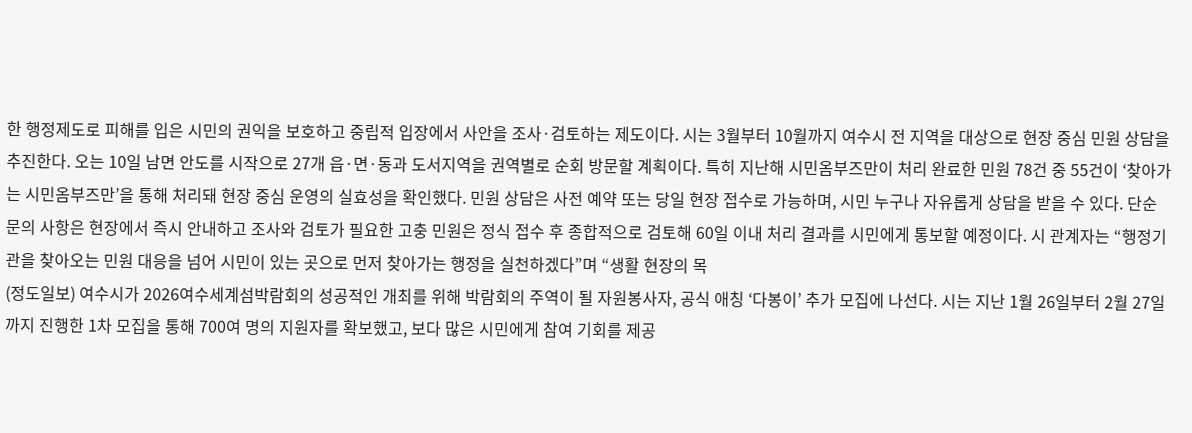한 행정제도로 피해를 입은 시민의 권익을 보호하고 중립적 입장에서 사안을 조사·검토하는 제도이다. 시는 3월부터 10월까지 여수시 전 지역을 대상으로 현장 중심 민원 상담을 추진한다. 오는 10일 남면 안도를 시작으로 27개 읍·면·동과 도서지역을 권역별로 순회 방문할 계획이다. 특히 지난해 시민옴부즈만이 처리 완료한 민원 78건 중 55건이 ‘찾아가는 시민옴부즈만’을 통해 처리돼 현장 중심 운영의 실효성을 확인했다. 민원 상담은 사전 예약 또는 당일 현장 접수로 가능하며, 시민 누구나 자유롭게 상담을 받을 수 있다. 단순 문의 사항은 현장에서 즉시 안내하고 조사와 검토가 필요한 고충 민원은 정식 접수 후 종합적으로 검토해 60일 이내 처리 결과를 시민에게 통보할 예정이다. 시 관계자는 “행정기관을 찾아오는 민원 대응을 넘어 시민이 있는 곳으로 먼저 찾아가는 행정을 실천하겠다”며 “생활 현장의 목
(정도일보) 여수시가 2026여수세계섬박람회의 성공적인 개최를 위해 박람회의 주역이 될 자원봉사자, 공식 애칭 ‘다봉이’ 추가 모집에 나선다. 시는 지난 1월 26일부터 2월 27일까지 진행한 1차 모집을 통해 700여 명의 지원자를 확보했고, 보다 많은 시민에게 참여 기회를 제공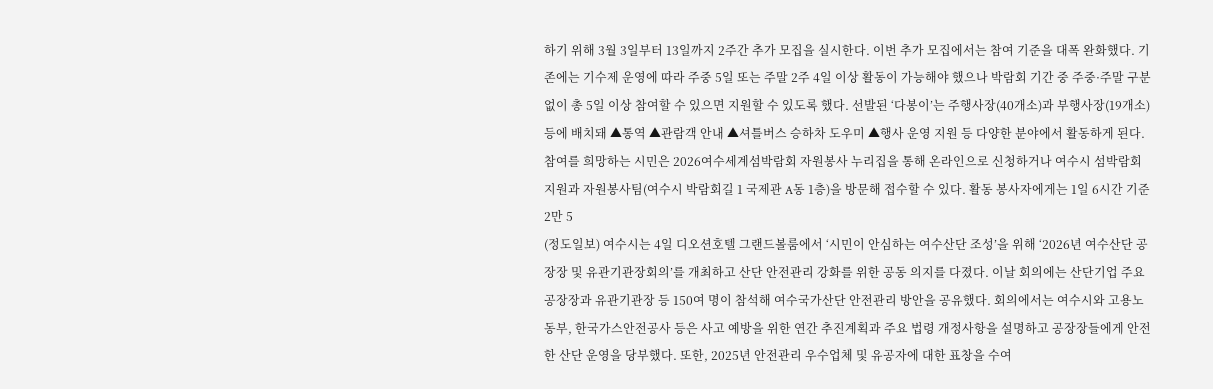하기 위해 3월 3일부터 13일까지 2주간 추가 모집을 실시한다. 이번 추가 모집에서는 참여 기준을 대폭 완화했다. 기존에는 기수제 운영에 따라 주중 5일 또는 주말 2주 4일 이상 활동이 가능해야 했으나 박람회 기간 중 주중·주말 구분 없이 총 5일 이상 참여할 수 있으면 지원할 수 있도록 했다. 선발된 ‘다봉이’는 주행사장(40개소)과 부행사장(19개소) 등에 배치돼 ▲통역 ▲관람객 안내 ▲셔틀버스 승하차 도우미 ▲행사 운영 지원 등 다양한 분야에서 활동하게 된다. 참여를 희망하는 시민은 2026여수세계섬박람회 자원봉사 누리집을 통해 온라인으로 신청하거나 여수시 섬박람회지원과 자원봉사팀(여수시 박람회길 1 국제관 A동 1층)을 방문해 접수할 수 있다. 활동 봉사자에게는 1일 6시간 기준 2만 5
(정도일보) 여수시는 4일 디오션호텔 그랜드볼룸에서 ‘시민이 안심하는 여수산단 조성’을 위해 ‘2026년 여수산단 공장장 및 유관기관장회의’를 개최하고 산단 안전관리 강화를 위한 공동 의지를 다졌다. 이날 회의에는 산단기업 주요 공장장과 유관기관장 등 150여 명이 참석해 여수국가산단 안전관리 방안을 공유했다. 회의에서는 여수시와 고용노동부, 한국가스안전공사 등은 사고 예방을 위한 연간 추진계획과 주요 법령 개정사항을 설명하고 공장장들에게 안전한 산단 운영을 당부했다. 또한, 2025년 안전관리 우수업체 및 유공자에 대한 표창을 수여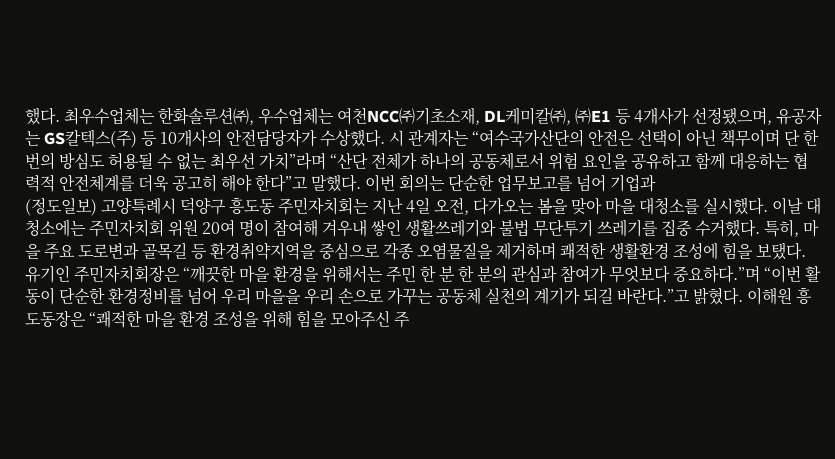했다. 최우수업체는 한화솔루션㈜, 우수업체는 여천NCC㈜기초소재, DL케미칼㈜, ㈜E1 등 4개사가 선정됐으며, 유공자는 GS칼텍스(주) 등 10개사의 안전담당자가 수상했다. 시 관계자는 “여수국가산단의 안전은 선택이 아닌 책무이며 단 한 번의 방심도 허용될 수 없는 최우선 가치”라며 “산단 전체가 하나의 공동체로서 위험 요인을 공유하고 함께 대응하는 협력적 안전체계를 더욱 공고히 해야 한다”고 말했다. 이번 회의는 단순한 업무보고를 넘어 기업과
(정도일보) 고양특례시 덕양구 흥도동 주민자치회는 지난 4일 오전, 다가오는 봄을 맞아 마을 대청소를 실시했다. 이날 대청소에는 주민자치회 위원 20여 명이 참여해 겨우내 쌓인 생활쓰레기와 불법 무단투기 쓰레기를 집중 수거했다. 특히, 마을 주요 도로변과 골목길 등 환경취약지역을 중심으로 각종 오염물질을 제거하며 쾌적한 생활환경 조성에 힘을 보탰다. 유기인 주민자치회장은 “깨끗한 마을 환경을 위해서는 주민 한 분 한 분의 관심과 참여가 무엇보다 중요하다.”며 “이번 활동이 단순한 환경정비를 넘어 우리 마을을 우리 손으로 가꾸는 공동체 실천의 계기가 되길 바란다.”고 밝혔다. 이해원 흥도동장은 “쾌적한 마을 환경 조성을 위해 힘을 모아주신 주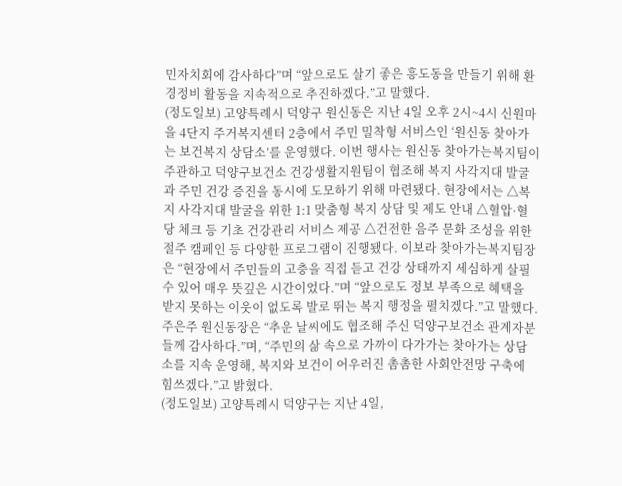민자치회에 감사하다”며 “앞으로도 살기 좋은 흥도동을 만들기 위해 환경정비 활동을 지속적으로 추진하겠다.”고 말했다.
(정도일보) 고양특례시 덕양구 원신동은 지난 4일 오후 2시~4시 신원마을 4단지 주거복지센터 2층에서 주민 밀착형 서비스인 ‘원신동 찾아가는 보건복지 상담소’를 운영했다. 이번 행사는 원신동 찾아가는복지팀이 주관하고 덕양구보건소 건강생활지원팀이 협조해 복지 사각지대 발굴과 주민 건강 증진을 동시에 도모하기 위해 마련됐다. 현장에서는 △복지 사각지대 발굴을 위한 1:1 맞춤형 복지 상담 및 제도 안내 △혈압·혈당 체크 등 기초 건강관리 서비스 제공 △건전한 음주 문화 조성을 위한 절주 캠페인 등 다양한 프로그램이 진행됐다. 이보라 찾아가는복지팀장은 “현장에서 주민들의 고충을 직접 듣고 건강 상태까지 세심하게 살필 수 있어 매우 뜻깊은 시간이었다.”며 “앞으로도 정보 부족으로 혜택을 받지 못하는 이웃이 없도록 발로 뛰는 복지 행정을 펼치겠다.”고 말했다. 주은주 원신동장은 “추운 날씨에도 협조해 주신 덕양구보건소 관계자분들께 감사하다.”며, “주민의 삶 속으로 가까이 다가가는 찾아가는 상담소를 지속 운영해, 복지와 보건이 어우러진 촘촘한 사회안전망 구축에 힘쓰겠다.”고 밝혔다.
(정도일보) 고양특례시 덕양구는 지난 4일,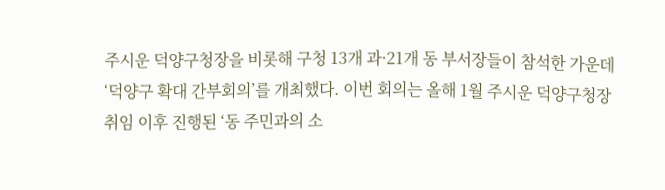주시운 덕양구청장을 비롯해 구청 13개 과·21개 동 부서장들이 참석한 가운데 ‘덕양구 확대 간부회의’를 개최했다. 이번 회의는 올해 1월 주시운 덕양구청장 취임 이후 진행된 ‘동 주민과의 소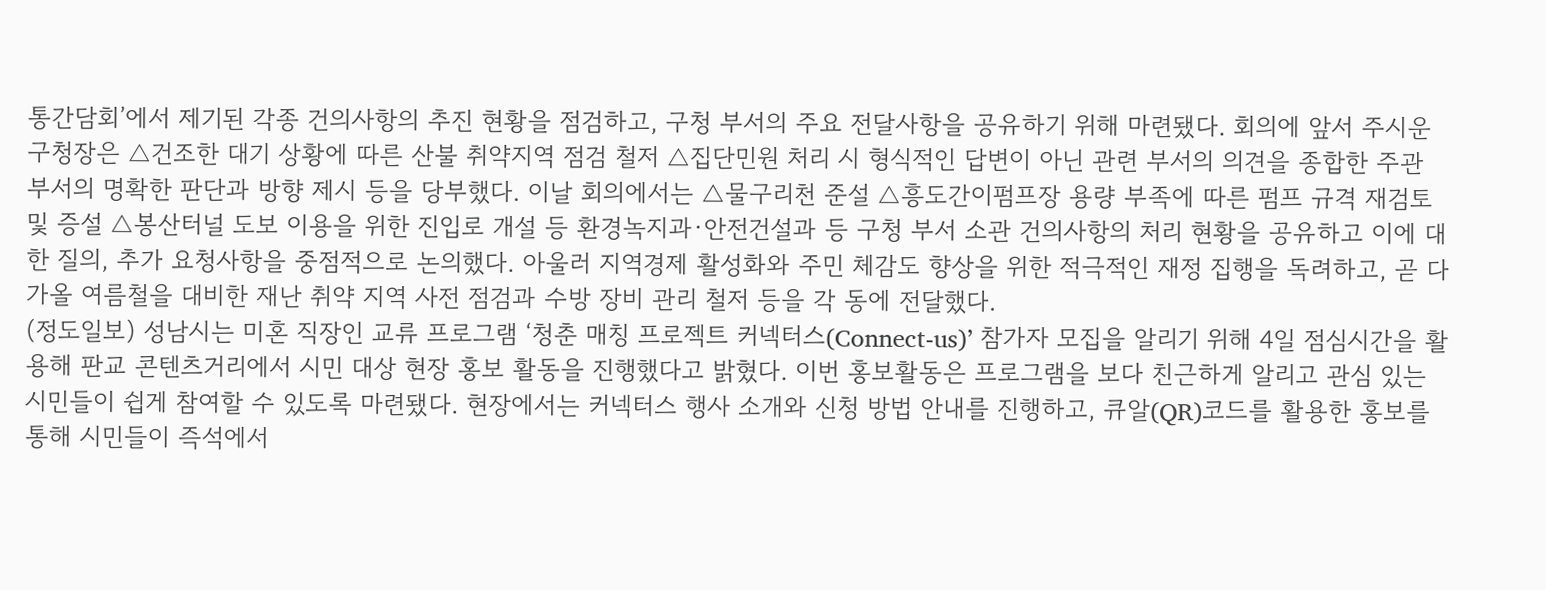통간담회’에서 제기된 각종 건의사항의 추진 현황을 점검하고, 구청 부서의 주요 전달사항을 공유하기 위해 마련됐다. 회의에 앞서 주시운 구청장은 △건조한 대기 상황에 따른 산불 취약지역 점검 철저 △집단민원 처리 시 형식적인 답변이 아닌 관련 부서의 의견을 종합한 주관 부서의 명확한 판단과 방향 제시 등을 당부했다. 이날 회의에서는 △물구리천 준설 △흥도간이펌프장 용량 부족에 따른 펌프 규격 재검토 및 증설 △봉산터널 도보 이용을 위한 진입로 개설 등 환경녹지과·안전건설과 등 구청 부서 소관 건의사항의 처리 현황을 공유하고 이에 대한 질의, 추가 요청사항을 중점적으로 논의했다. 아울러 지역경제 활성화와 주민 체감도 향상을 위한 적극적인 재정 집행을 독려하고, 곧 다가올 여름철을 대비한 재난 취약 지역 사전 점검과 수방 장비 관리 철저 등을 각 동에 전달했다.
(정도일보) 성남시는 미혼 직장인 교류 프로그램 ‘청춘 매칭 프로젝트 커넥터스(Connect-us)’ 참가자 모집을 알리기 위해 4일 점심시간을 활용해 판교 콘텐츠거리에서 시민 대상 현장 홍보 활동을 진행했다고 밝혔다. 이번 홍보활동은 프로그램을 보다 친근하게 알리고 관심 있는 시민들이 쉽게 참여할 수 있도록 마련됐다. 현장에서는 커넥터스 행사 소개와 신청 방법 안내를 진행하고, 큐알(QR)코드를 활용한 홍보를 통해 시민들이 즉석에서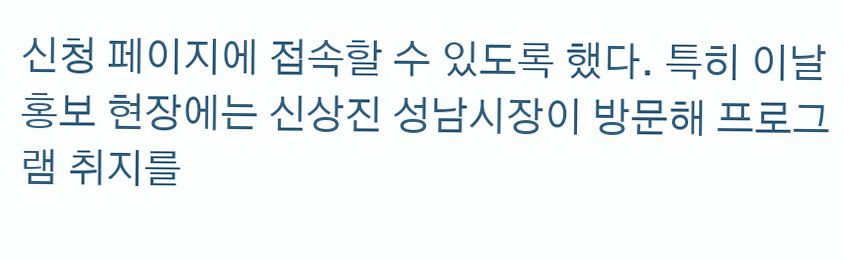신청 페이지에 접속할 수 있도록 했다. 특히 이날 홍보 현장에는 신상진 성남시장이 방문해 프로그램 취지를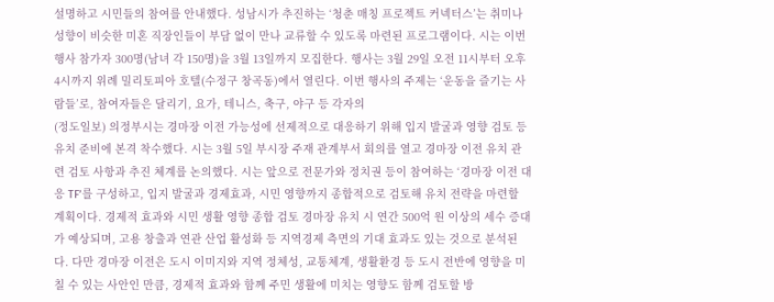설명하고 시민들의 참여를 안내했다. 성남시가 추진하는 ‘청춘 매칭 프로젝트 커넥터스’는 취미나 성향이 비슷한 미혼 직장인들이 부담 없이 만나 교류할 수 있도록 마련된 프로그램이다. 시는 이번 행사 참가자 300명(남녀 각 150명)을 3월 13일까지 모집한다. 행사는 3월 29일 오전 11시부터 오후 4시까지 위례 밀리토피아 호텔(수정구 창곡동)에서 열린다. 이번 행사의 주제는 ‘운동을 즐기는 사람들’로, 참여자들은 달리기, 요가, 테니스, 축구, 야구 등 각자의
(정도일보) 의정부시는 경마장 이전 가능성에 선제적으로 대응하기 위해 입지 발굴과 영향 검토 등 유치 준비에 본격 착수했다. 시는 3월 5일 부시장 주재 관계부서 회의를 열고 경마장 이전 유치 관련 검토 사항과 추진 체계를 논의했다. 시는 앞으로 전문가와 정치권 등이 참여하는 ‘경마장 이전 대응 TF’를 구성하고, 입지 발굴과 경제효과, 시민 영향까지 종합적으로 검토해 유치 전략을 마련할 계획이다. 경제적 효과와 시민 생활 영향 종합 검토 경마장 유치 시 연간 500억 원 이상의 세수 증대가 예상되며, 고용 창출과 연관 산업 활성화 등 지역경제 측면의 기대 효과도 있는 것으로 분석된다. 다만 경마장 이전은 도시 이미지와 지역 정체성, 교통체계, 생활환경 등 도시 전반에 영향을 미칠 수 있는 사안인 만큼, 경제적 효과와 함께 주민 생활에 미치는 영향도 함께 검토할 방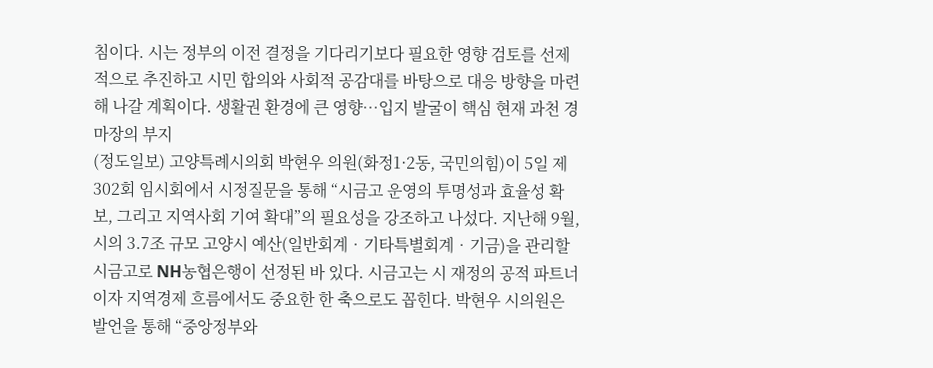침이다. 시는 정부의 이전 결정을 기다리기보다 필요한 영향 검토를 선제적으로 추진하고 시민 합의와 사회적 공감대를 바탕으로 대응 방향을 마련해 나갈 계획이다. 생활권 환경에 큰 영향…입지 발굴이 핵심 현재 과천 경마장의 부지
(정도일보) 고양특례시의회 박현우 의원(화정1·2동, 국민의힘)이 5일 제302회 임시회에서 시정질문을 통해 “시금고 운영의 투명성과 효율성 확보, 그리고 지역사회 기여 확대”의 필요성을 강조하고 나섰다. 지난해 9월, 시의 3.7조 규모 고양시 예산(일반회계‧기타특별회계‧기금)을 관리할 시금고로 NH농협은행이 선정된 바 있다. 시금고는 시 재정의 공적 파트너이자 지역경제 흐름에서도 중요한 한 축으로도 꼽힌다. 박현우 시의원은 발언을 통해 “중앙정부와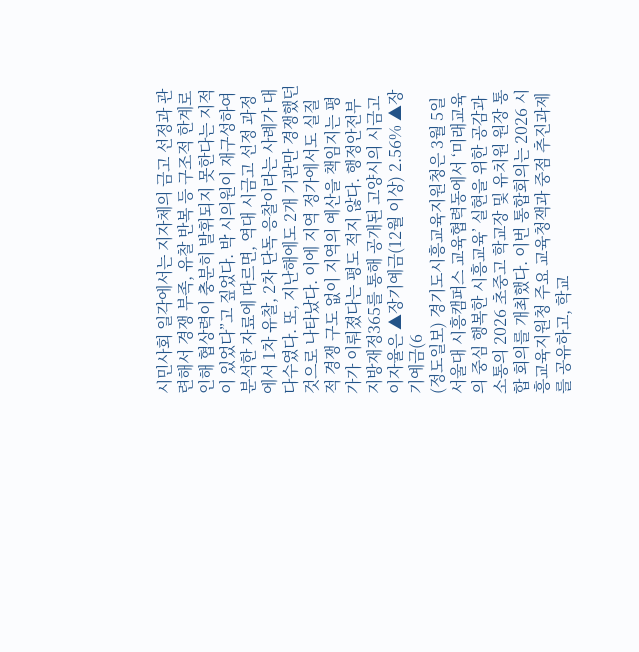시민사회 일각에서는 지자체의 금고 선정과 관련해서 경쟁 부족, 유찰 반복 등 구조적 한계로 인해 협상력이 충분히 발휘되지 못한다는 지적이 있었다”고 짚었다. 박 시의원이 재구성하여 분석한 자료에 따르면, 역대 시금고 선정 과정에서 1차 유찰, 2차 단독 응찰이라는 사례가 대다수였다. 또, 지난해에도 2개 기관만 경쟁했던 것으로 나타났다. 이에 지역 정가에서도 실질적 경쟁 구도 없이 지역의 예산을 책임지는 평가가 이뤄졌다는 평도 적지 않다. 행정안전부 지방재정365를 통해 공개된 고양시의 시금고 이자율은 ▲장기예금(12월 이상) 2.56% ▲장기예금(6
(정도일보) 경기도시흥교육지원청은 3월 5일 서울대 시흥캠퍼스 교육협력동에서 ‘미래교육의 중심 행복한 시흥교육’ 실현을 위한 공감과 소통의 2026 초중고 학교장 및 유치원 원장 통합 회의를 개최했다. 이번 통합회의는 2026 시흥교육지원청 주요 교육청잭과 중점 추진과제를 공유하고, 학교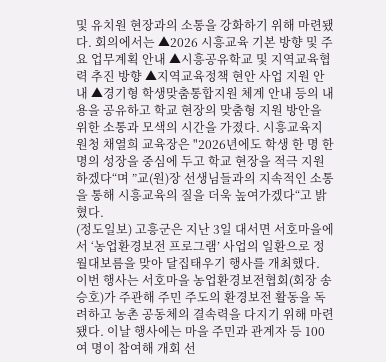및 유치원 현장과의 소통을 강화하기 위해 마련됐다. 회의에서는 ▲2026 시흥교육 기본 방향 및 주요 업무계획 안내 ▲시흥공유학교 및 지역교육협력 추진 방향 ▲지역교육정책 현안 사업 지원 안내 ▲경기형 학생맞춤통합지원 체계 안내 등의 내용을 공유하고 학교 현장의 맞춤형 지원 방안을 위한 소통과 모색의 시간을 가졌다. 시흥교육지원청 채열희 교육장은 "2026년에도 학생 한 명 한 명의 성장을 중심에 두고 학교 현장을 적극 지원하겠다“며 ”교(원)장 선생님들과의 지속적인 소통을 통해 시흥교육의 질을 더욱 높여가겠다“고 밝혔다.
(정도일보) 고흥군은 지난 3일 대서면 서호마을에서 ‘농업환경보전 프로그램’ 사업의 일환으로 정월대보름을 맞아 달집태우기 행사를 개최했다. 이번 행사는 서호마을 농업환경보전협회(회장 송승호)가 주관해 주민 주도의 환경보전 활동을 독려하고 농촌 공동체의 결속력을 다지기 위해 마련됐다. 이날 행사에는 마을 주민과 관계자 등 100여 명이 참여해 개회 선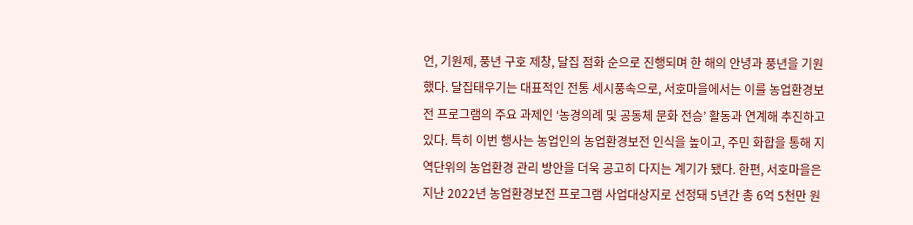언, 기원제, 풍년 구호 제창, 달집 점화 순으로 진행되며 한 해의 안녕과 풍년을 기원했다. 달집태우기는 대표적인 전통 세시풍속으로, 서호마을에서는 이를 농업환경보전 프로그램의 주요 과제인 ‘농경의례 및 공동체 문화 전승’ 활동과 연계해 추진하고 있다. 특히 이번 행사는 농업인의 농업환경보전 인식을 높이고, 주민 화합을 통해 지역단위의 농업환경 관리 방안을 더욱 공고히 다지는 계기가 됐다. 한편, 서호마을은 지난 2022년 농업환경보전 프로그램 사업대상지로 선정돼 5년간 총 6억 5천만 원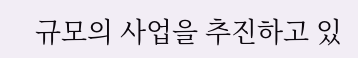규모의 사업을 추진하고 있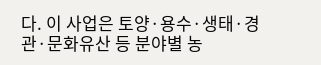다. 이 사업은 토양·용수·생태·경관·문화유산 등 분야별 농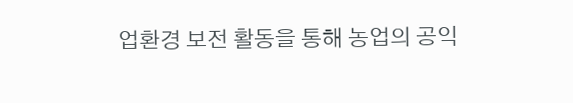업환경 보전 활동을 통해 농업의 공익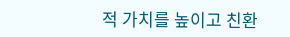적 가치를 높이고 친환